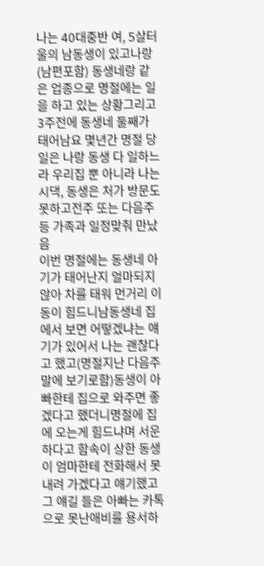나는 40대중반 여, 5살터울의 남동생이 있고나랑(남편포함) 동생네랑 같은 업종으로 명절에는 일을 하고 있는 상황그리고 3주전에 동생네 둘째가 태어남요 몇년간 명절 당일은 나랑 동생 다 일하느라 우리집 뿐 아니라 나는 시댁, 동생은 처가 방문도 못하고전주 또는 다음주 등 가족과 일정맞춰 만났음
이번 명절에는 동생네 아기가 태어난지 얼마되지 않아 차를 태워 먼거리 이동이 힘드니남동생네 집에서 보면 어떻겠냐는 얘기가 있어서 나는 괜찮다고 했고(명절지난 다음주말에 보기로함)동생이 아빠한테 집으로 와주면 좋겠다고 했더니명절에 집에 오는게 힘드냐며 서운하다고 함속이 상한 동생이 엄마한테 전화해서 못내려 가겠다고 얘기했고그 얘길 들은 아빠는 카톡으로 못난애비를 용서하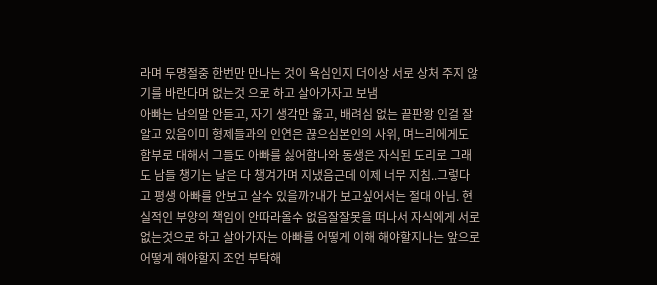라며 두명절중 한번만 만나는 것이 욕심인지 더이상 서로 상처 주지 않기를 바란다며 없는것 으로 하고 살아가자고 보냄
아빠는 남의말 안듣고, 자기 생각만 옳고, 배려심 없는 끝판왕 인걸 잘 알고 있음이미 형제들과의 인연은 끊으심본인의 사위, 며느리에게도 함부로 대해서 그들도 아빠를 싫어함나와 동생은 자식된 도리로 그래도 남들 챙기는 날은 다 챙겨가며 지냈음근데 이제 너무 지침..그렇다고 평생 아빠를 안보고 살수 있을까?내가 보고싶어서는 절대 아님. 현실적인 부양의 책임이 안따라올수 없음잘잘못을 떠나서 자식에게 서로 없는것으로 하고 살아가자는 아빠를 어떻게 이해 해야할지나는 앞으로 어떻게 해야할지 조언 부탁해